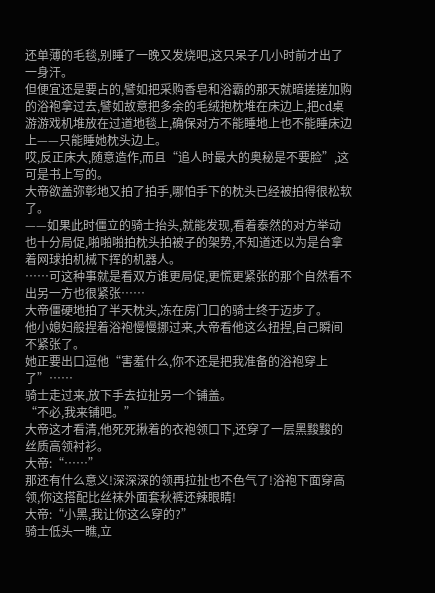还单薄的毛毯,别睡了一晚又发烧吧,这只呆子几小时前才出了一身汗。
但便宜还是要占的,譬如把采购香皂和浴霸的那天就暗搓搓加购的浴袍拿过去,譬如故意把多余的毛绒抱枕堆在床边上,把cd桌游游戏机堆放在过道地毯上,确保对方不能睡地上也不能睡床边上——只能睡她枕头边上。
哎,反正床大,随意造作,而且“追人时最大的奥秘是不要脸”,这可是书上写的。
大帝欲盖弥彰地又拍了拍手,哪怕手下的枕头已经被拍得很松软了。
——如果此时僵立的骑士抬头,就能发现,看着泰然的对方举动也十分局促,啪啪啪拍枕头拍被子的架势,不知道还以为是台拿着网球拍机械下挥的机器人。
……可这种事就是看双方谁更局促,更慌更紧张的那个自然看不出另一方也很紧张……
大帝僵硬地拍了半天枕头,冻在房门口的骑士终于迈步了。
他小媳妇般捏着浴袍慢慢挪过来,大帝看他这么扭捏,自己瞬间不紧张了。
她正要出口逗他“害羞什么,你不还是把我准备的浴袍穿上了”……
骑士走过来,放下手去拉扯另一个铺盖。
“不必,我来铺吧。”
大帝这才看清,他死死揪着的衣袍领口下,还穿了一层黑黢黢的丝质高领衬衫。
大帝:“……”
那还有什么意义!深深深的领再拉扯也不色气了!浴袍下面穿高领,你这搭配比丝袜外面套秋裤还辣眼睛!
大帝:“小黑,我让你这么穿的?”
骑士低头一瞧,立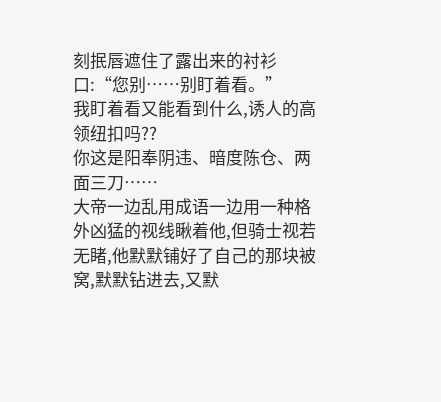刻抿唇遮住了露出来的衬衫口:“您别……别盯着看。”
我盯着看又能看到什么,诱人的高领纽扣吗??
你这是阳奉阴违、暗度陈仓、两面三刀……
大帝一边乱用成语一边用一种格外凶猛的视线瞅着他,但骑士视若无睹,他默默铺好了自己的那块被窝,默默钻进去,又默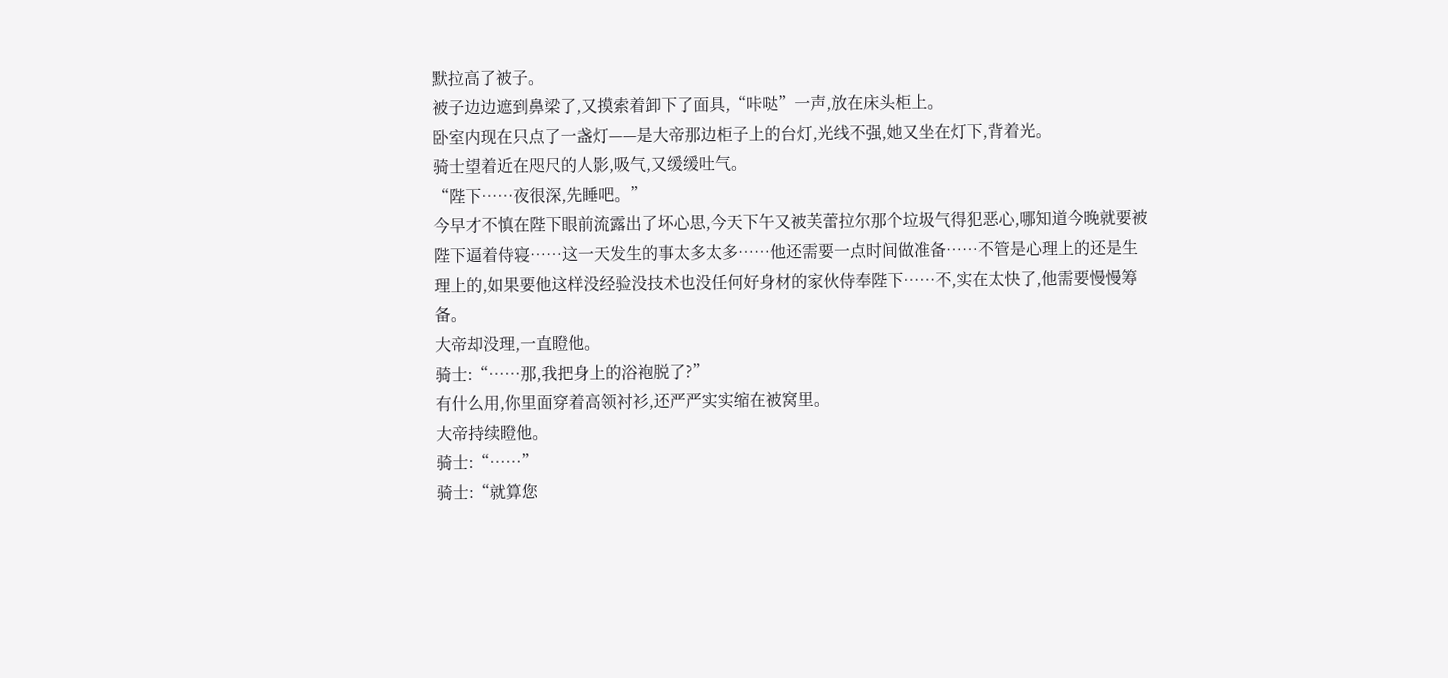默拉高了被子。
被子边边遮到鼻梁了,又摸索着卸下了面具,“咔哒”一声,放在床头柜上。
卧室内现在只点了一盏灯——是大帝那边柜子上的台灯,光线不强,她又坐在灯下,背着光。
骑士望着近在咫尺的人影,吸气,又缓缓吐气。
“陛下……夜很深,先睡吧。”
今早才不慎在陛下眼前流露出了坏心思,今天下午又被芙蕾拉尔那个垃圾气得犯恶心,哪知道今晚就要被陛下逼着侍寝……这一天发生的事太多太多……他还需要一点时间做准备……不管是心理上的还是生理上的,如果要他这样没经验没技术也没任何好身材的家伙侍奉陛下……不,实在太快了,他需要慢慢筹备。
大帝却没理,一直瞪他。
骑士:“……那,我把身上的浴袍脱了?”
有什么用,你里面穿着高领衬衫,还严严实实缩在被窝里。
大帝持续瞪他。
骑士:“……”
骑士:“就算您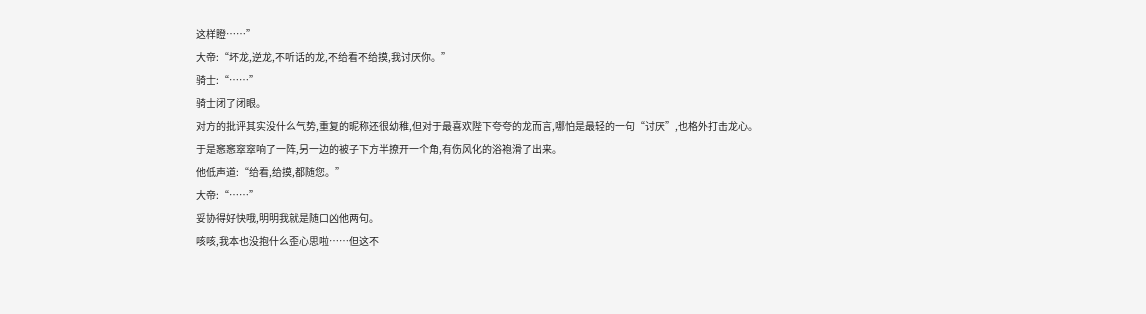这样瞪……”
大帝:“坏龙,逆龙,不听话的龙,不给看不给摸,我讨厌你。”
骑士:“……”
骑士闭了闭眼。
对方的批评其实没什么气势,重复的昵称还很幼稚,但对于最喜欢陛下夸夸的龙而言,哪怕是最轻的一句“讨厌”,也格外打击龙心。
于是窸窸窣窣响了一阵,另一边的被子下方半撩开一个角,有伤风化的浴袍滑了出来。
他低声道:“给看,给摸,都随您。”
大帝:“……”
妥协得好快哦,明明我就是随口凶他两句。
咳咳,我本也没抱什么歪心思啦……但这不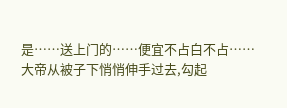是……送上门的……便宜不占白不占……
大帝从被子下悄悄伸手过去,勾起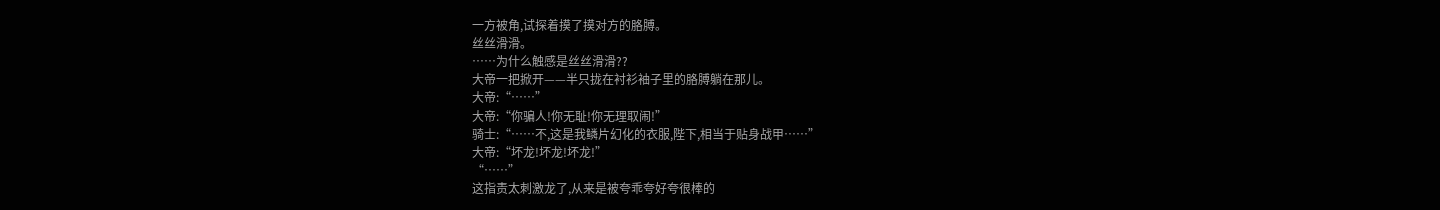一方被角,试探着摸了摸对方的胳膊。
丝丝滑滑。
……为什么触感是丝丝滑滑??
大帝一把掀开——半只拢在衬衫袖子里的胳膊躺在那儿。
大帝:“……”
大帝:“你骗人!你无耻!你无理取闹!”
骑士:“……不,这是我鳞片幻化的衣服,陛下,相当于贴身战甲……”
大帝:“坏龙!坏龙!坏龙!”
“……”
这指责太刺激龙了,从来是被夸乖夸好夸很棒的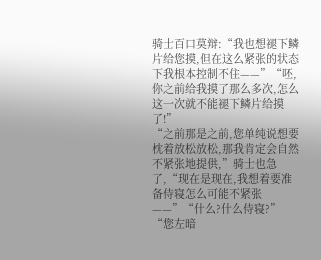骑士百口莫辩:“我也想褪下鳞片给您摸,但在这么紧张的状态下我根本控制不住——”“呸,你之前给我摸了那么多次,怎么这一次就不能褪下鳞片给摸了!”
“之前那是之前,您单纯说想要枕着放松放松,那我肯定会自然不紧张地提供,”骑士也急了,“现在是现在,我想着要准备侍寝怎么可能不紧张——”“什么?什么侍寝?”
“您左暗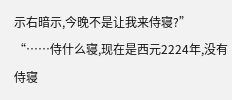示右暗示,今晚不是让我来侍寝?”
“……侍什么寝,现在是西元2224年,没有侍寝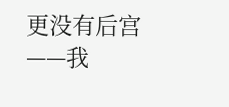更没有后宫——我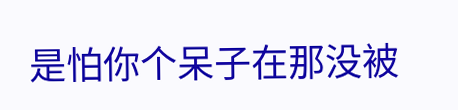是怕你个呆子在那没被